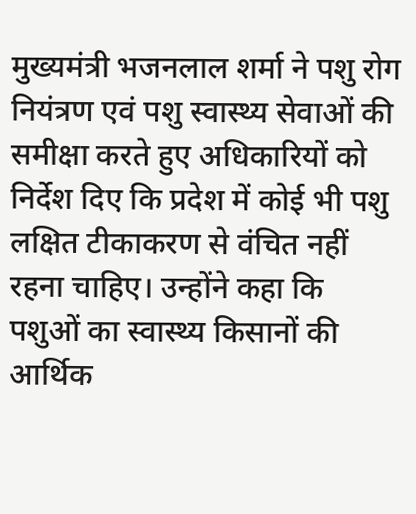मुख्यमंत्री भजनलाल शर्मा ने पशु रोग नियंत्रण एवं पशु स्वास्थ्य सेवाओं की समीक्षा करते हुए अधिकारियों को निर्देश दिए कि प्रदेश में कोई भी पशु लक्षित टीकाकरण से वंचित नहीं रहना चाहिए। उन्होंने कहा कि पशुओं का स्वास्थ्य किसानों की आर्थिक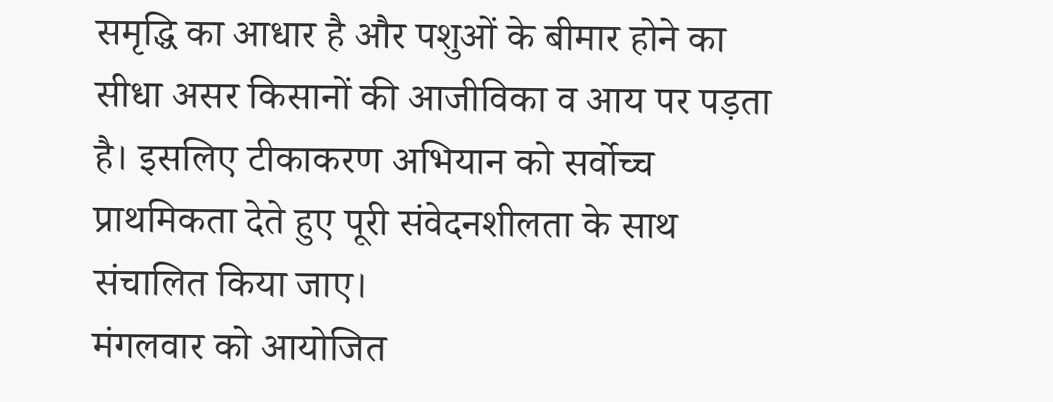समृद्धि का आधार है और पशुओं के बीमार होने का सीधा असर किसानों की आजीविका व आय पर पड़ता है। इसलिए टीकाकरण अभियान को सर्वोच्च प्राथमिकता देते हुए पूरी संवेदनशीलता के साथ संचालित किया जाए।
मंगलवार को आयोजित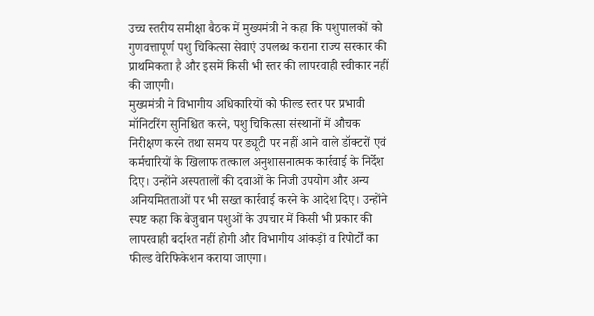उच्च स्तरीय समीक्षा बैठक में मुख्यमंत्री ने कहा कि पशुपालकों को गुणवत्तापूर्ण पशु चिकित्सा सेवाएं उपलब्ध कराना राज्य सरकार की प्राथमिकता है और इसमें किसी भी स्तर की लापरवाही स्वीकार नहीं की जाएगी।
मुख्यमंत्री ने विभागीय अधिकारियों को फील्ड स्तर पर प्रभावी मॉनिटरिंग सुनिश्चित करने, पशु चिकित्सा संस्थानों में औचक निरीक्षण करने तथा समय पर ड्यूटी पर नहीं आने वाले डॉक्टरों एवं कर्मचारियों के खिलाफ तत्काल अनुशासनात्मक कार्रवाई के निर्देश दिए। उन्होंने अस्पतालों की दवाओं के निजी उपयोग और अन्य अनियमितताओं पर भी सख्त कार्रवाई करने के आदेश दिए। उन्होंने स्पष्ट कहा कि बेजुबान पशुओं के उपचार में किसी भी प्रकार की लापरवाही बर्दाश्त नहीं होगी और विभागीय आंकड़ों व रिपोर्टों का फील्ड वेरिफिकेशन कराया जाएगा।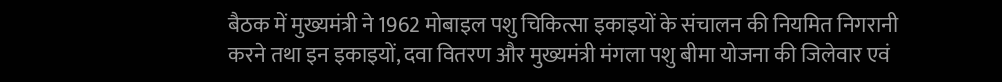बैठक में मुख्यमंत्री ने 1962 मोबाइल पशु चिकित्सा इकाइयों के संचालन की नियमित निगरानी करने तथा इन इकाइयों, दवा वितरण और मुख्यमंत्री मंगला पशु बीमा योजना की जिलेवार एवं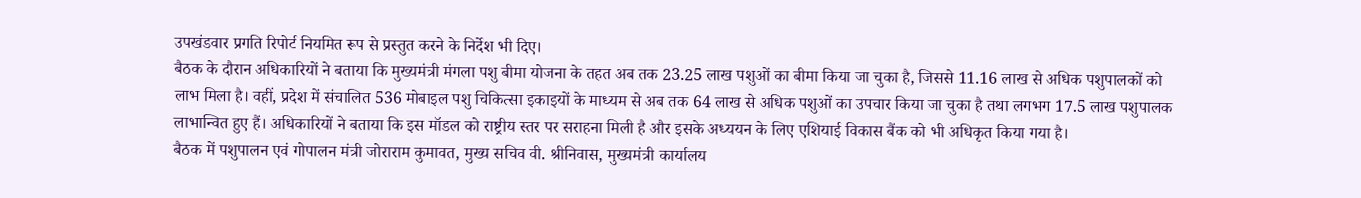उपखंडवार प्रगति रिपोर्ट नियमित रूप से प्रस्तुत करने के निर्देश भी दिए।
बैठक के दौरान अधिकारियों ने बताया कि मुख्यमंत्री मंगला पशु बीमा योजना के तहत अब तक 23.25 लाख पशुओं का बीमा किया जा चुका है, जिससे 11.16 लाख से अधिक पशुपालकों को लाभ मिला है। वहीं, प्रदेश में संचालित 536 मोबाइल पशु चिकित्सा इकाइयों के माध्यम से अब तक 64 लाख से अधिक पशुओं का उपचार किया जा चुका है तथा लगभग 17.5 लाख पशुपालक लाभान्वित हुए हैं। अधिकारियों ने बताया कि इस मॉडल को राष्ट्रीय स्तर पर सराहना मिली है और इसके अध्ययन के लिए एशियाई विकास बैंक को भी अधिकृत किया गया है।
बैठक में पशुपालन एवं गोपालन मंत्री जोराराम कुमावत, मुख्य सचिव वी. श्रीनिवास, मुख्यमंत्री कार्यालय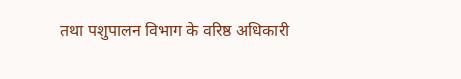तथा पशुपालन विभाग के वरिष्ठ अधिकारी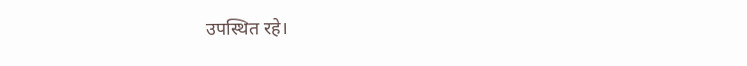उपस्थित रहे।